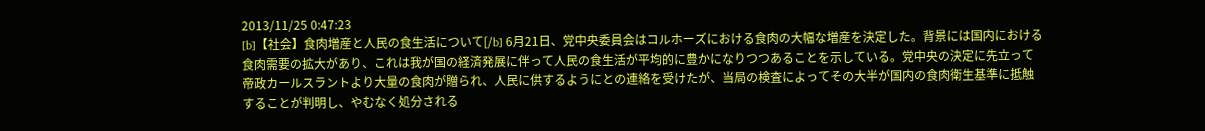2013/11/25 0:47:23
[b]【社会】食肉増産と人民の食生活について[/b] 6月21日、党中央委員会はコルホーズにおける食肉の大幅な増産を決定した。背景には国内における食肉需要の拡大があり、これは我が国の経済発展に伴って人民の食生活が平均的に豊かになりつつあることを示している。党中央の決定に先立って帝政カールスラントより大量の食肉が贈られ、人民に供するようにとの連絡を受けたが、当局の検査によってその大半が国内の食肉衛生基準に抵触することが判明し、やむなく処分される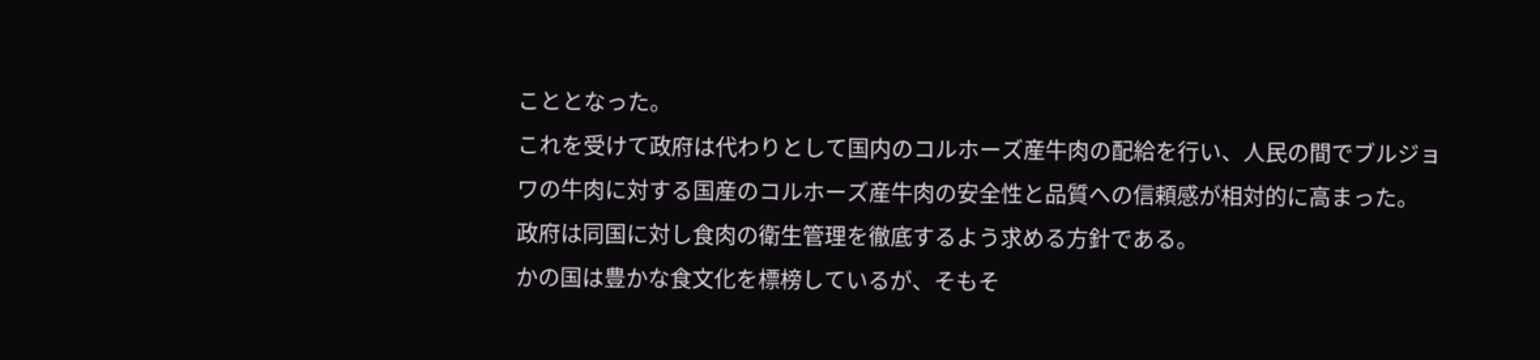こととなった。
これを受けて政府は代わりとして国内のコルホーズ産牛肉の配給を行い、人民の間でブルジョワの牛肉に対する国産のコルホーズ産牛肉の安全性と品質への信頼感が相対的に高まった。
政府は同国に対し食肉の衛生管理を徹底するよう求める方針である。
かの国は豊かな食文化を標榜しているが、そもそ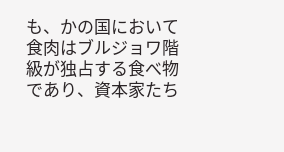も、かの国において食肉はブルジョワ階級が独占する食べ物であり、資本家たち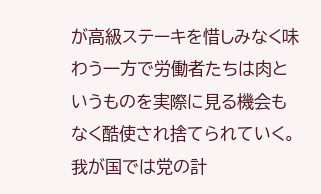が高級ステーキを惜しみなく味わう一方で労働者たちは肉というものを実際に見る機会もなく酷使され捨てられていく。
我が国では党の計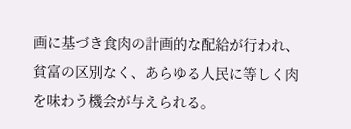画に基づき食肉の計画的な配給が行われ、貧富の区別なく、あらゆる人民に等しく肉を味わう機会が与えられる。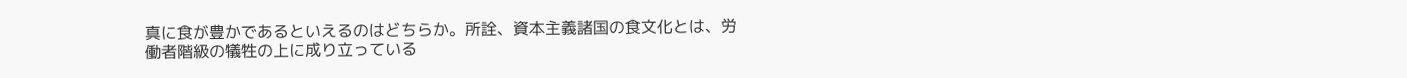真に食が豊かであるといえるのはどちらか。所詮、資本主義諸国の食文化とは、労働者階級の犠牲の上に成り立っている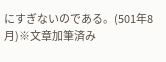にすぎないのである。(501年8月)※文章加筆済み